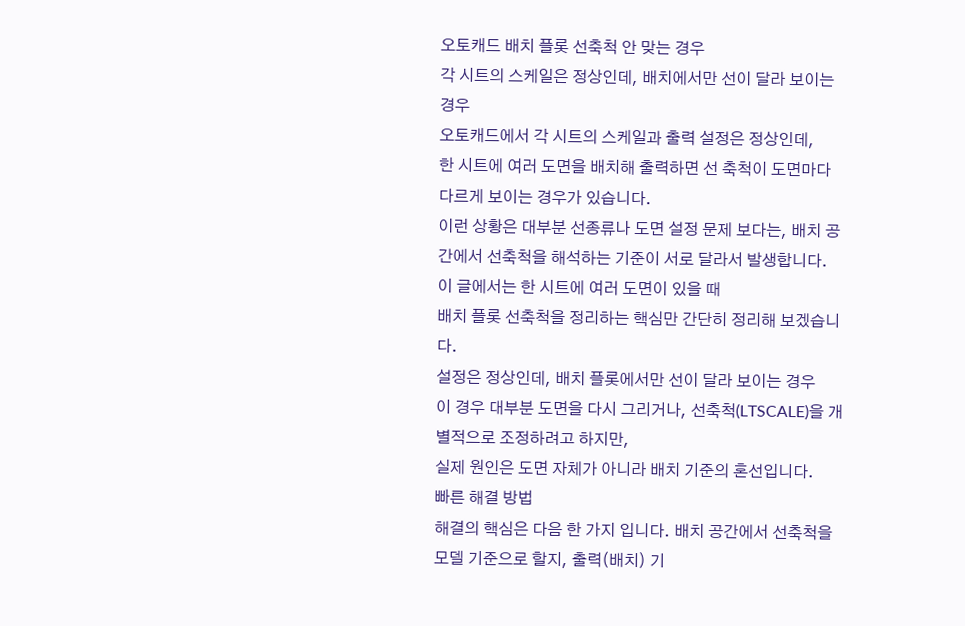오토캐드 배치 플롯 선축척 안 맞는 경우
각 시트의 스케일은 정상인데, 배치에서만 선이 달라 보이는 경우
오토캐드에서 각 시트의 스케일과 출력 설정은 정상인데,
한 시트에 여러 도면을 배치해 출력하면 선 축척이 도면마다 다르게 보이는 경우가 있습니다.
이런 상황은 대부분 선종류나 도면 설정 문제 보다는, 배치 공간에서 선축척을 해석하는 기준이 서로 달라서 발생합니다.
이 글에서는 한 시트에 여러 도면이 있을 때
배치 플롯 선축척을 정리하는 핵심만 간단히 정리해 보겠습니다.
설정은 정상인데, 배치 플롯에서만 선이 달라 보이는 경우
이 경우 대부분 도면을 다시 그리거나, 선축척(LTSCALE)을 개별적으로 조정하려고 하지만,
실제 원인은 도면 자체가 아니라 배치 기준의 혼선입니다.
빠른 해결 방법
해결의 핵심은 다음 한 가지 입니다. 배치 공간에서 선축척을
모델 기준으로 할지, 출력(배치) 기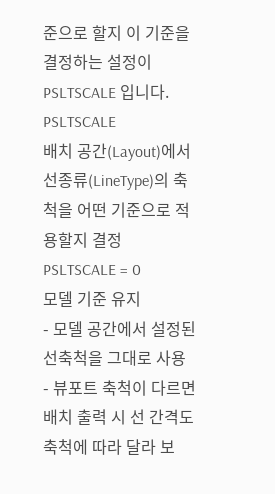준으로 할지 이 기준을 결정하는 설정이 PSLTSCALE 입니다.
PSLTSCALE
배치 공간(Layout)에서 선종류(LineType)의 축척을 어떤 기준으로 적용할지 결정
PSLTSCALE = 0
모델 기준 유지
- 모델 공간에서 설정된 선축척을 그대로 사용
- 뷰포트 축척이 다르면 배치 출력 시 선 간격도 축척에 따라 달라 보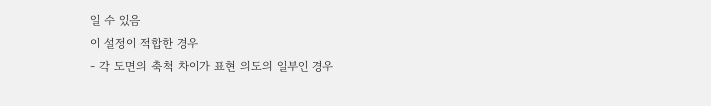일 수 있음
이 설정이 적합한 경우
- 각 도면의 축척 차이가 표현 의도의 일부인 경우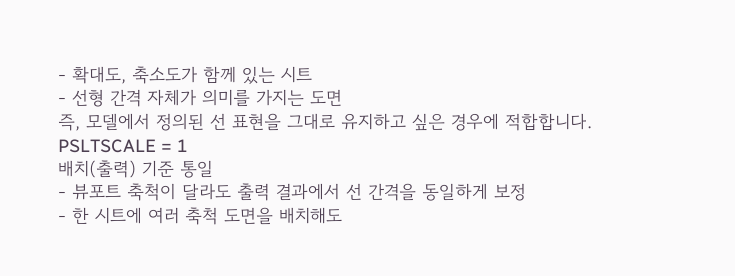- 확대도, 축소도가 함께 있는 시트
- 선형 간격 자체가 의미를 가지는 도면
즉, 모델에서 정의된 선 표현을 그대로 유지하고 싶은 경우에 적합합니다.
PSLTSCALE = 1
배치(출력) 기준 통일
- 뷰포트 축척이 달라도 출력 결과에서 선 간격을 동일하게 보정
- 한 시트에 여러 축척 도면을 배치해도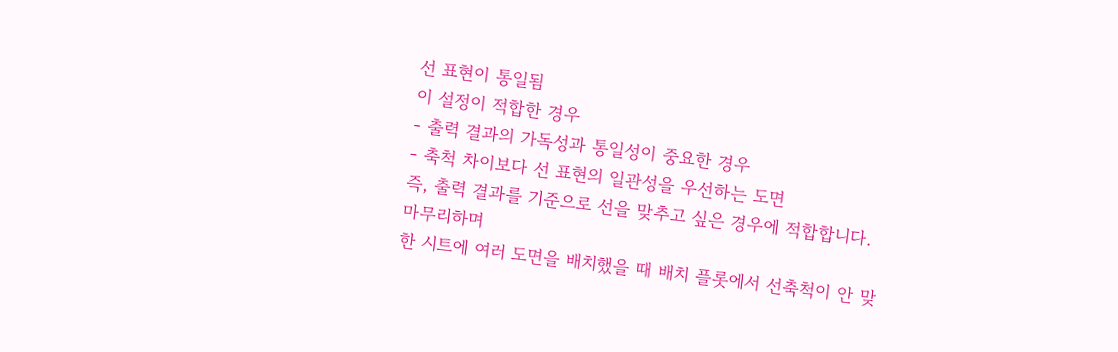선 표현이 통일됨
이 설정이 적합한 경우
- 출력 결과의 가독성과 통일성이 중요한 경우
- 축척 차이보다 선 표현의 일관성을 우선하는 도면
즉, 출력 결과를 기준으로 선을 맞추고 싶은 경우에 적합합니다.
마무리하며
한 시트에 여러 도면을 배치했을 때 배치 플롯에서 선축척이 안 맞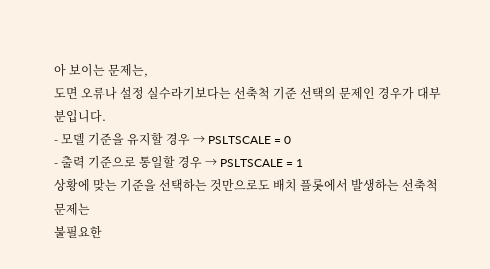아 보이는 문제는,
도면 오류나 설정 실수라기보다는 선축척 기준 선택의 문제인 경우가 대부분입니다.
- 모델 기준을 유지할 경우 → PSLTSCALE = 0
- 출력 기준으로 통일할 경우 → PSLTSCALE = 1
상황에 맞는 기준을 선택하는 것만으로도 배치 플롯에서 발생하는 선축척 문제는
불필요한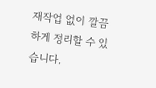재작업 없이 깔끔하게 정리할 수 있습니다.